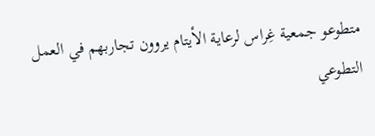متطوعو جمعية غِراس لرعاية الأيتام يروون تجاربهم في العمل التطوعي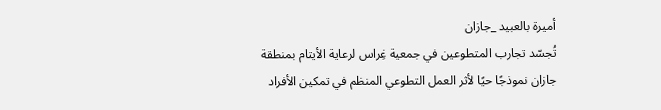أميرة بالعبيد _جازان
تُجسّد تجارب المتطوعين في جمعية غِراس لرعاية الأيتام بمنطقة جازان نموذجًا حيًا لأثر العمل التطوعي المنظم في تمكين الأفراد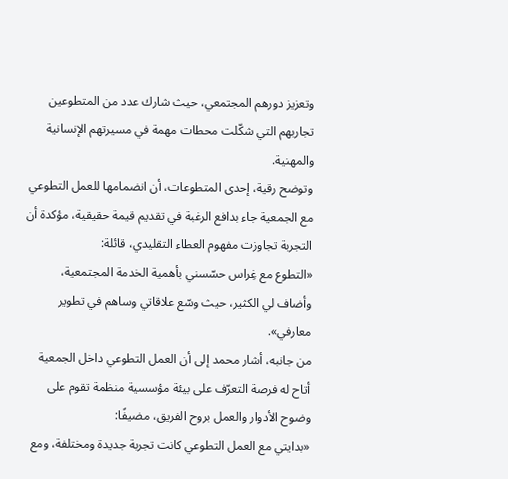وتعزيز دورهم المجتمعي، حيث شارك عدد من المتطوعين تجاربهم التي شكّلت محطات مهمة في مسيرتهم الإنسانية والمهنية.
وتوضح رقية، إحدى المتطوعات، أن انضمامها للعمل التطوعي مع الجمعية جاء بدافع الرغبة في تقديم قيمة حقيقية، مؤكدة أن التجربة تجاوزت مفهوم العطاء التقليدي، قائلة:
«التطوع مع غِراس حسّسني بأهمية الخدمة المجتمعية، وأضاف لي الكثير، حيث وسّع علاقاتي وساهم في تطوير معارفي».
من جانبه، أشار محمد إلى أن العمل التطوعي داخل الجمعية أتاح له فرصة التعرّف على بيئة مؤسسية منظمة تقوم على وضوح الأدوار والعمل بروح الفريق، مضيفًا:
«بدايتي مع العمل التطوعي كانت تجربة جديدة ومختلفة، ومع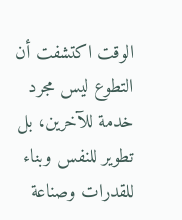الوقت اكتشفت أن التطوع ليس مجرد خدمة للآخرين، بل تطوير للنفس وبناء للقدرات وصناعة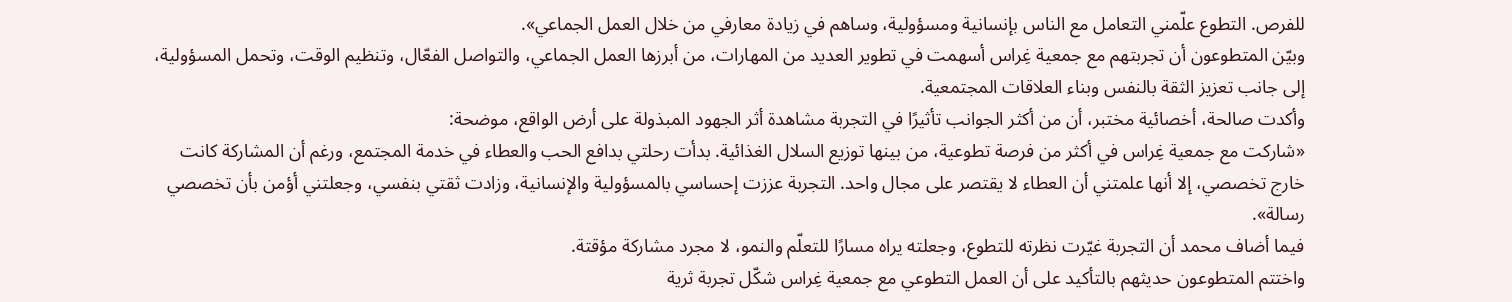للفرص. التطوع علّمني التعامل مع الناس بإنسانية ومسؤولية، وساهم في زيادة معارفي من خلال العمل الجماعي».
وبيّن المتطوعون أن تجربتهم مع جمعية غِراس أسهمت في تطوير العديد من المهارات، من أبرزها العمل الجماعي، والتواصل الفعّال، وتنظيم الوقت، وتحمل المسؤولية، إلى جانب تعزيز الثقة بالنفس وبناء العلاقات المجتمعية.
وأكدت صالحة، أخصائية مختبر، أن من أكثر الجوانب تأثيرًا في التجربة مشاهدة أثر الجهود المبذولة على أرض الواقع، موضحة:
«شاركت مع جمعية غِراس في أكثر من فرصة تطوعية، من بينها توزيع السلال الغذائية. بدأت رحلتي بدافع الحب والعطاء في خدمة المجتمع، ورغم أن المشاركة كانت خارج تخصصي، إلا أنها علمتني أن العطاء لا يقتصر على مجال واحد. التجربة عززت إحساسي بالمسؤولية والإنسانية، وزادت ثقتي بنفسي، وجعلتني أؤمن بأن تخصصي رسالة».
فيما أضاف محمد أن التجربة غيّرت نظرته للتطوع، وجعلته يراه مسارًا للتعلّم والنمو، لا مجرد مشاركة مؤقتة.
واختتم المتطوعون حديثهم بالتأكيد على أن العمل التطوعي مع جمعية غِراس شكّل تجربة ثرية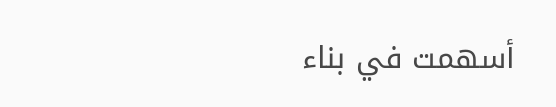أسهمت في بناء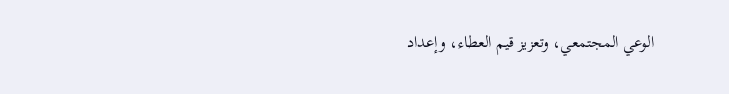الوعي المجتمعي، وتعزيز قيم العطاء، وإعداد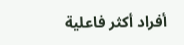أفراد أكثر فاعلية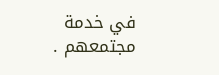في خدمة مجتمعهم .